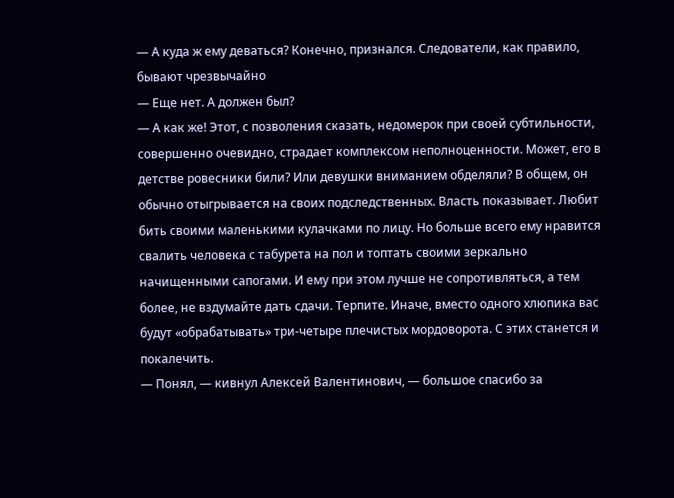— А куда ж ему деваться? Конечно, признался. Следователи, как правило, бывают чрезвычайно
— Еще нет. А должен был?
— А как же! Этот, с позволения сказать, недомерок при своей субтильности, совершенно очевидно, страдает комплексом неполноценности. Может, его в детстве ровесники били? Или девушки вниманием обделяли? В общем, он обычно отыгрывается на своих подследственных. Власть показывает. Любит бить своими маленькими кулачками по лицу. Но больше всего ему нравится свалить человека с табурета на пол и топтать своими зеркально начищенными сапогами. И ему при этом лучше не сопротивляться, а тем более, не вздумайте дать сдачи. Терпите. Иначе, вместо одного хлюпика вас будут «обрабатывать» три-четыре плечистых мордоворота. С этих станется и покалечить.
— Понял, — кивнул Алексей Валентинович, — большое спасибо за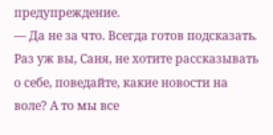предупреждение.
— Да не за что. Всегда готов подсказать. Раз уж вы, Саня, не хотите рассказывать о себе, поведайте, какие новости на воле? А то мы все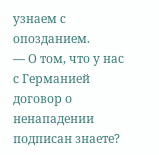узнаем с опозданием.
— О том, что у нас с Германией договор о ненападении подписан знаете?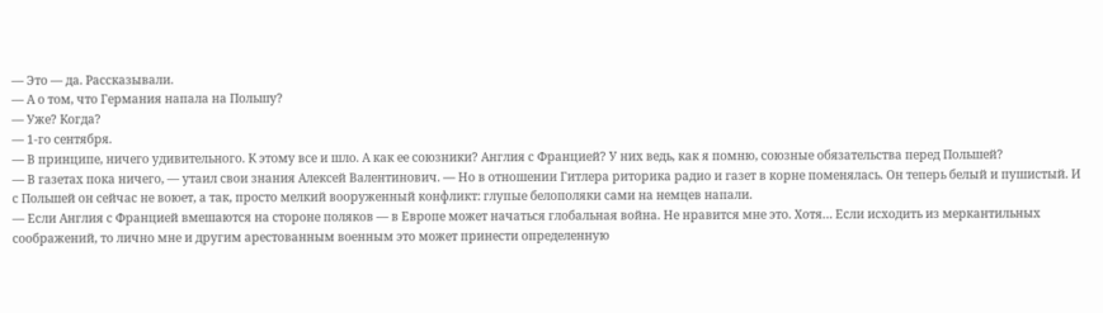— Это — да. Рассказывали.
— А о том, что Германия напала на Польшу?
— Уже? Когда?
— 1-го сентября.
— В принципе, ничего удивительного. К этому все и шло. А как ее союзники? Англия с Францией? У них ведь, как я помню, союзные обязательства перед Польшей?
— В газетах пока ничего, — утаил свои знания Алексей Валентинович. — Но в отношении Гитлера риторика радио и газет в корне поменялась. Он теперь белый и пушистый. И с Польшей он сейчас не воюет, а так, просто мелкий вооруженный конфликт: глупые белополяки сами на немцев напали.
— Если Англия с Францией вмешаются на стороне поляков — в Европе может начаться глобальная война. Не нравится мне это. Хотя… Если исходить из меркантильных соображений, то лично мне и другим арестованным военным это может принести определенную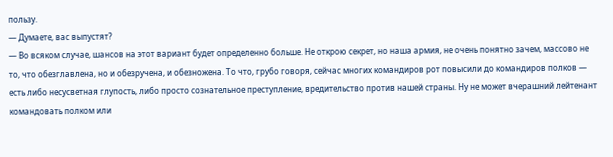пользу.
— Думаете, вас выпустят?
— Во всяком случае, шансов на этот вариант будет определенно больше. Не открою секрет, но наша армия, не очень понятно зачем, массово не то, что обезглавлена, но и обезручена, и обезножена. То что, грубо говоря, сейчас многих командиров рот повысили до командиров полков — есть либо несусветная глупость, либо просто сознательное преступление, вредительство против нашей страны. Ну не может вчерашний лейтенант командовать полком или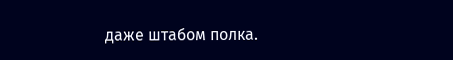даже штабом полка.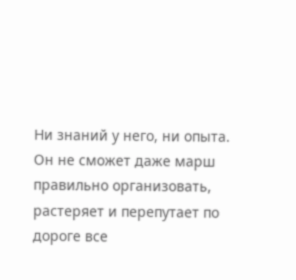Ни знаний у него, ни опыта. Он не сможет даже марш правильно организовать, растеряет и перепутает по дороге все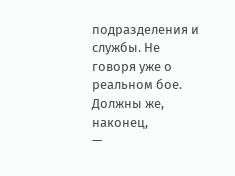подразделения и службы. Не говоря уже о реальном бое. Должны же, наконец,
—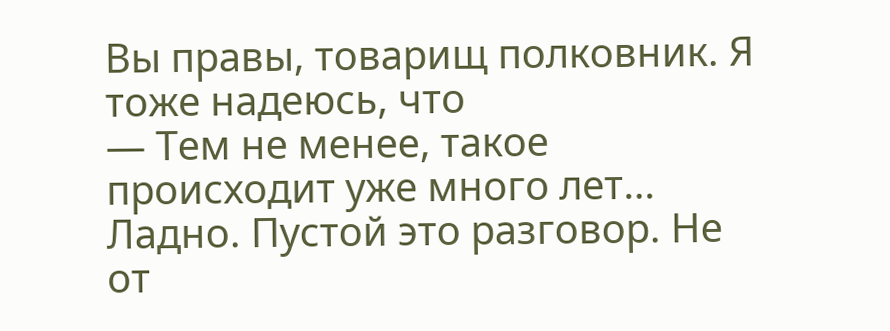Вы правы, товарищ полковник. Я тоже надеюсь, что
— Тем не менее, такое происходит уже много лет… Ладно. Пустой это разговор. Не от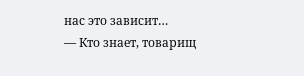нас это зависит…
— Кто знает, товарищ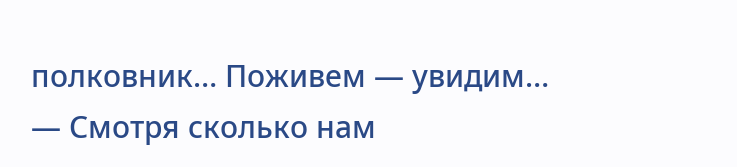полковник… Поживем — увидим…
— Смотря сколько нам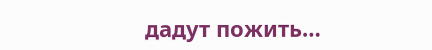дадут пожить…